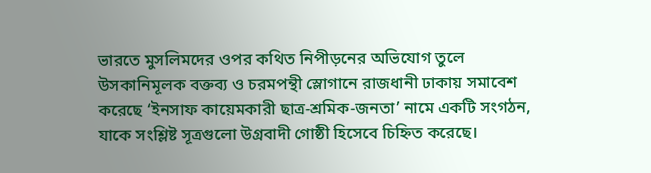ভারতে মুসলিমদের ওপর কথিত নিপীড়নের অভিযোগ তুলে উসকানিমূলক বক্তব্য ও চরমপন্থী স্লোগানে রাজধানী ঢাকায় সমাবেশ করেছে ‘ইনসাফ কায়েমকারী ছাত্র-শ্রমিক-জনতা’ নামে একটি সংগঠন, যাকে সংশ্লিষ্ট সূত্রগুলো উগ্রবাদী গোষ্ঠী হিসেবে চিহ্নিত করেছে।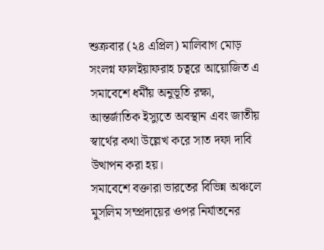শুক্রবার (২৪ এপ্রিল) মালিবাগ মোড় সংলগ্ন ফালইয়াফরাহ চত্বরে আয়োজিত এ সমাবেশে ধর্মীয় অনুভূতি রক্ষা, আন্তর্জাতিক ইস্যুতে অবস্থান এবং জাতীয় স্বার্থের কথা উল্লেখ করে সাত দফা দাবি উত্থাপন করা হয়।
সমাবেশে বক্তারা ভারতের বিভিন্ন অঞ্চলে মুসলিম সম্প্রদায়ের ওপর নির্যাতনের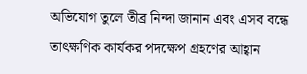অভিযোগ তুলে তীব্র নিন্দা জানান এবং এসব বন্ধে তাৎক্ষণিক কার্যকর পদক্ষেপ গ্রহণের আহ্বান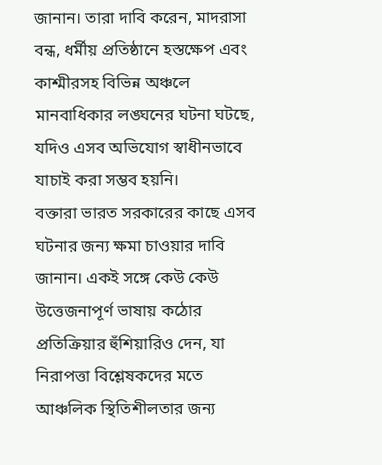জানান। তারা দাবি করেন, মাদরাসা বন্ধ, ধর্মীয় প্রতিষ্ঠানে হস্তক্ষেপ এবং কাশ্মীরসহ বিভিন্ন অঞ্চলে মানবাধিকার লঙ্ঘনের ঘটনা ঘটছে, যদিও এসব অভিযোগ স্বাধীনভাবে যাচাই করা সম্ভব হয়নি।
বক্তারা ভারত সরকারের কাছে এসব ঘটনার জন্য ক্ষমা চাওয়ার দাবি জানান। একই সঙ্গে কেউ কেউ উত্তেজনাপূর্ণ ভাষায় কঠোর প্রতিক্রিয়ার হুঁশিয়ারিও দেন, যা নিরাপত্তা বিশ্লেষকদের মতে আঞ্চলিক স্থিতিশীলতার জন্য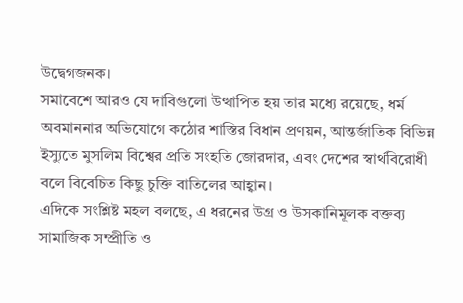উদ্বেগজনক।
সমাবেশে আরও যে দাবিগুলো উত্থাপিত হয় তার মধ্যে রয়েছে, ধর্ম অবমাননার অভিযোগে কঠোর শাস্তির বিধান প্রণয়ন, আন্তর্জাতিক বিভিন্ন ইস্যুতে মুসলিম বিশ্বের প্রতি সংহতি জোরদার, এবং দেশের স্বার্থবিরোধী বলে বিবেচিত কিছু চুক্তি বাতিলের আহ্বান।
এদিকে সংশ্লিষ্ট মহল বলছে, এ ধরনের উগ্র ও উসকানিমূলক বক্তব্য সামাজিক সম্প্রীতি ও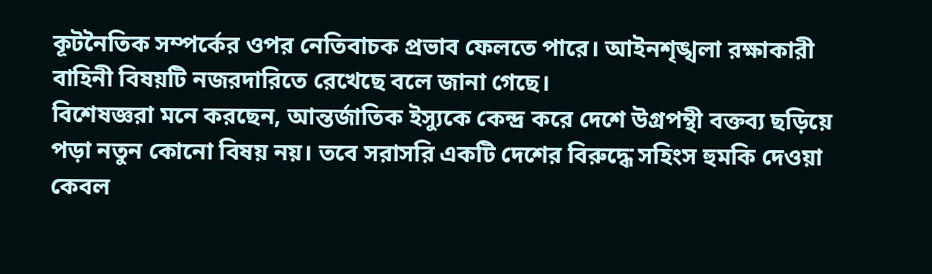কূটনৈতিক সম্পর্কের ওপর নেতিবাচক প্রভাব ফেলতে পারে। আইনশৃঙ্খলা রক্ষাকারী বাহিনী বিষয়টি নজরদারিতে রেখেছে বলে জানা গেছে।
বিশেষজ্ঞরা মনে করছেন, আন্তর্জাতিক ইস্যুকে কেন্দ্র করে দেশে উগ্রপন্থী বক্তব্য ছড়িয়ে পড়া নতুন কোনো বিষয় নয়। তবে সরাসরি একটি দেশের বিরুদ্ধে সহিংস হুমকি দেওয়া কেবল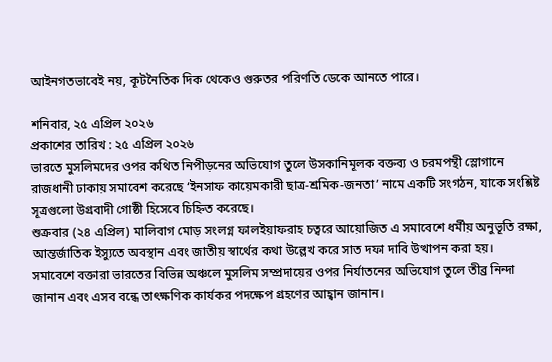আইনগতভাবেই নয়, কূটনৈতিক দিক থেকেও গুরুতর পরিণতি ডেকে আনতে পারে।

শনিবার, ২৫ এপ্রিল ২০২৬
প্রকাশের তারিখ : ২৫ এপ্রিল ২০২৬
ভারতে মুসলিমদের ওপর কথিত নিপীড়নের অভিযোগ তুলে উসকানিমূলক বক্তব্য ও চরমপন্থী স্লোগানে রাজধানী ঢাকায় সমাবেশ করেছে ‘ইনসাফ কায়েমকারী ছাত্র-শ্রমিক-জনতা’ নামে একটি সংগঠন, যাকে সংশ্লিষ্ট সূত্রগুলো উগ্রবাদী গোষ্ঠী হিসেবে চিহ্নিত করেছে।
শুক্রবার (২৪ এপ্রিল) মালিবাগ মোড় সংলগ্ন ফালইয়াফরাহ চত্বরে আয়োজিত এ সমাবেশে ধর্মীয় অনুভূতি রক্ষা, আন্তর্জাতিক ইস্যুতে অবস্থান এবং জাতীয় স্বার্থের কথা উল্লেখ করে সাত দফা দাবি উত্থাপন করা হয়।
সমাবেশে বক্তারা ভারতের বিভিন্ন অঞ্চলে মুসলিম সম্প্রদায়ের ওপর নির্যাতনের অভিযোগ তুলে তীব্র নিন্দা জানান এবং এসব বন্ধে তাৎক্ষণিক কার্যকর পদক্ষেপ গ্রহণের আহ্বান জানান।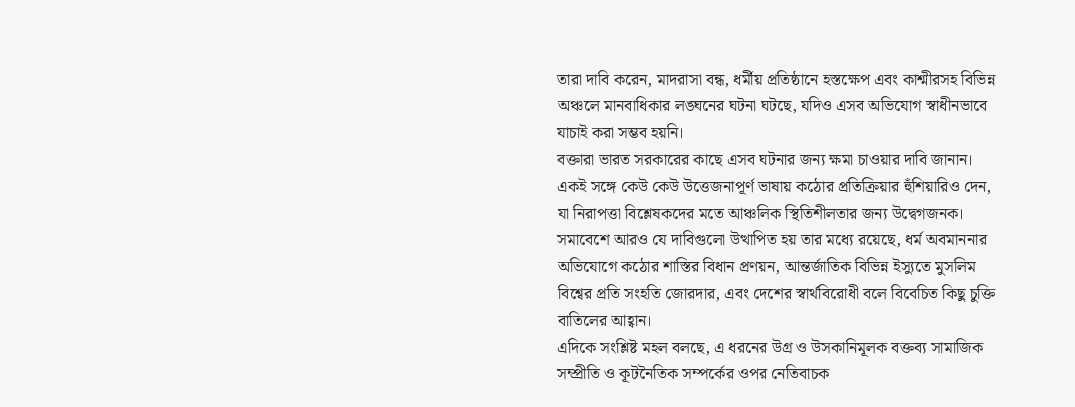তারা দাবি করেন, মাদরাসা বন্ধ, ধর্মীয় প্রতিষ্ঠানে হস্তক্ষেপ এবং কাশ্মীরসহ বিভিন্ন অঞ্চলে মানবাধিকার লঙ্ঘনের ঘটনা ঘটছে, যদিও এসব অভিযোগ স্বাধীনভাবে যাচাই করা সম্ভব হয়নি।
বক্তারা ভারত সরকারের কাছে এসব ঘটনার জন্য ক্ষমা চাওয়ার দাবি জানান। একই সঙ্গে কেউ কেউ উত্তেজনাপূর্ণ ভাষায় কঠোর প্রতিক্রিয়ার হুঁশিয়ারিও দেন, যা নিরাপত্তা বিশ্লেষকদের মতে আঞ্চলিক স্থিতিশীলতার জন্য উদ্বেগজনক।
সমাবেশে আরও যে দাবিগুলো উত্থাপিত হয় তার মধ্যে রয়েছে, ধর্ম অবমাননার অভিযোগে কঠোর শাস্তির বিধান প্রণয়ন, আন্তর্জাতিক বিভিন্ন ইস্যুতে মুসলিম বিশ্বের প্রতি সংহতি জোরদার, এবং দেশের স্বার্থবিরোধী বলে বিবেচিত কিছু চুক্তি বাতিলের আহ্বান।
এদিকে সংশ্লিষ্ট মহল বলছে, এ ধরনের উগ্র ও উসকানিমূলক বক্তব্য সামাজিক সম্প্রীতি ও কূটনৈতিক সম্পর্কের ওপর নেতিবাচক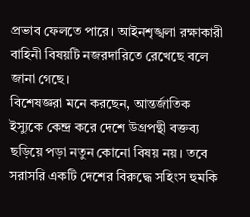প্রভাব ফেলতে পারে। আইনশৃঙ্খলা রক্ষাকারী বাহিনী বিষয়টি নজরদারিতে রেখেছে বলে জানা গেছে।
বিশেষজ্ঞরা মনে করছেন, আন্তর্জাতিক ইস্যুকে কেন্দ্র করে দেশে উগ্রপন্থী বক্তব্য ছড়িয়ে পড়া নতুন কোনো বিষয় নয়। তবে সরাসরি একটি দেশের বিরুদ্ধে সহিংস হুমকি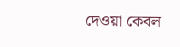দেওয়া কেবল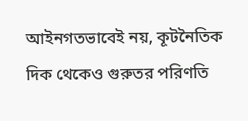আইনগতভাবেই নয়, কূটনৈতিক দিক থেকেও গুরুতর পরিণতি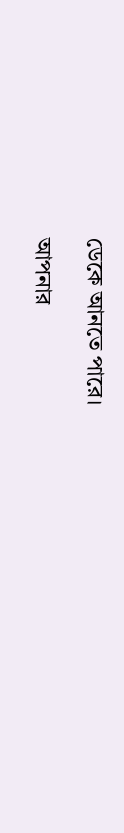ডেকে আনতে পারে।

আপনার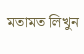মতামত লিখুন